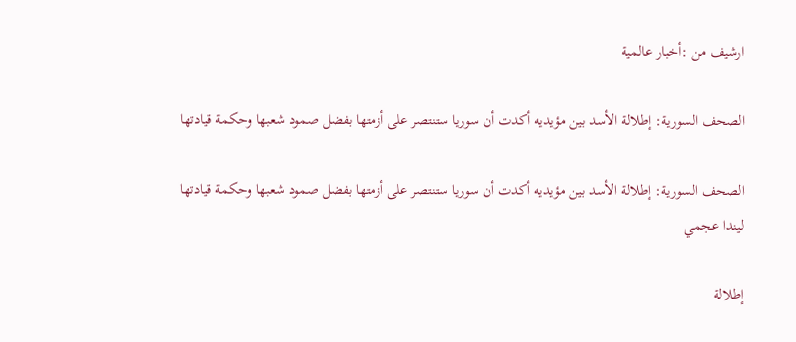ارشيف من :أخبار عالمية

الصحف السورية: إطلالة الأسد بين مؤيديه أكدت أن سوريا ستنتصر على أزمتها بفضل صمود شعبها وحكمة قيادتها

الصحف السورية: إطلالة الأسد بين مؤيديه أكدت أن سوريا ستنتصر على أزمتها بفضل صمود شعبها وحكمة قيادتها
ليندا عجمي

إطلالة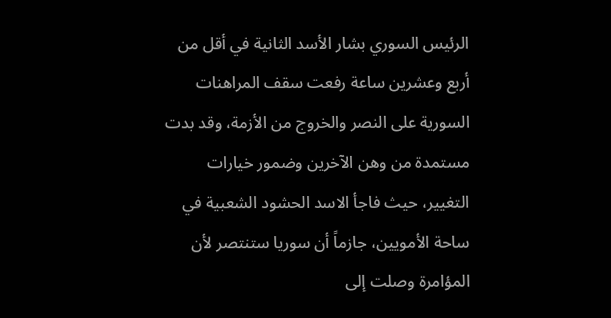الرئيس السوري بشار الأسد الثانية في أقل من أربع وعشرين ساعة رفعت سقف المراهنات السورية على النصر والخروج من الأزمة، وقد بدت مستمدة من وهن الآخرين وضمور خيارات التغيير، حيث فاجأ الاسد الحشود الشعبية في ساحة الأمويين، جازماً أن سوريا ستنتصر لأن المؤامرة وصلت إلى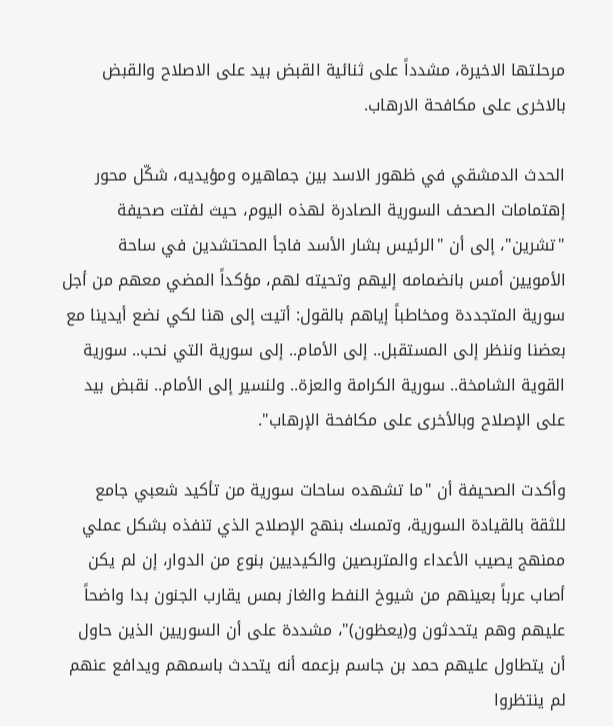مرحلتها الاخيرة، مشدداً على ثنائية القبض بيد على الاصلاح والقبض بالاخرى على مكافحة الارهاب.

الحدث الدمشقي في ظهور الاسد بين جماهيره ومؤيديه، شكّل محور إهتمامات الصحف السورية الصادرة لهذه اليوم، حيث لفتت صحيفة "تشرين"، إلى أن "الرئيس بشار الأسد فاجأ المحتشدين في ساحة الأمويين أمس بانضمامه إليهم وتحيته لهم، مؤكداً المضي معهم من أجل سورية المتجددة ومخاطباً إياهم بالقول: أتيت إلى هنا لكي نضع أيدينا مع بعضنا وننظر إلى المستقبل.. إلى الأمام.. إلى سورية التي نحب.. سورية القوية الشامخة.. سورية الكرامة والعزة.. ولنسير إلى الأمام.. نقبض بيد على الإصلاح وبالأخرى على مكافحة الإرهاب".

وأكدت الصحيفة أن "ما تشهده ساحات سورية من تأكيد شعبي جامع للثقة بالقيادة السورية، وتمسك بنهج الإصلاح الذي تنفذه بشكل عملي ممنهج يصيب الأعداء والمتربصين والكيديين بنوع من الدوار، إن لم يكن أصاب عرباً بعينهم من شيوخ النفط والغاز بمس يقارب الجنون بدا واضحاً عليهم وهم يتحدثون و(يعظون)"، مشددة على أن السوريين الذين حاول أن يتطاول عليهم حمد بن جاسم بزعمه أنه يتحدث باسمهم ويدافع عنهم لم ينتظروا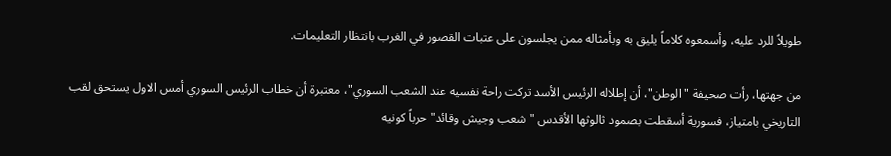طويلاً للرد عليه، وأسمعوه كلاماً يليق به وبأمثاله ممن يجلسون على عتبات القصور في الغرب بانتظار التعليمات.

من جهتها، رأت صحيفة "الوطن"، أن إطلاله الرئيس الأسد تركت راحة نفسيه عند الشعب السوري"، معتبرة أن خطاب الرئيس السوري أمس الاول يستحق لقب التاريخي بامتياز، فسورية أسقطت بصمود ثالوثها الأقدس "شعب وجيش وقائد" حرباً كونيه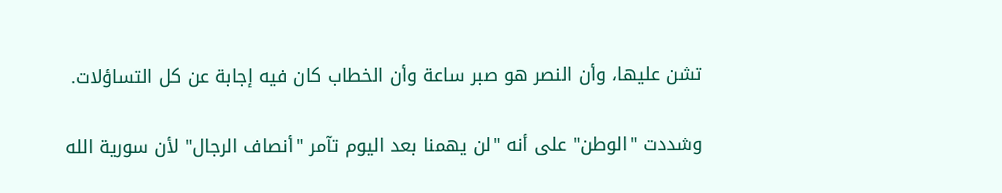تشن عليها، وأن النصر هو صبر ساعة وأن الخطاب كان فيه إجابة عن كل التساؤلات.

وشددت "الوطن" على أنه "لن يهمنا بعد اليوم تآمر "أنصاف الرجال" لأن سورية الله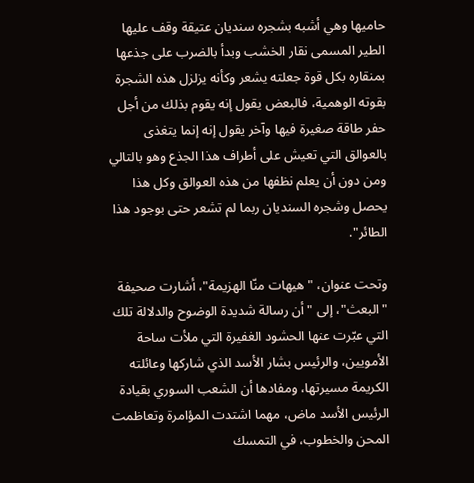حاميها وهي أشبه بشجره سنديان عتيقة وقف عليها الطير المسمى نقار الخشب وبدأ بالضرب على جذعها بمنقاره بكل قوة جعلته يشعر وكأنه يزلزل هذه الشجرة بقوته الوهمية، فالبعض يقول إنه يقوم بذلك من أجل حفر طاقة صغيرة فيها وآخر يقول إنه إنما يتغذى بالعوالق التي تعيش على أطراف هذا الجذع وهو بالتالي ومن دون أن يعلم نظفها من هذه العوالق وكل هذا يحصل وشجره السنديان ربما لم تشعر حتى بوجود هذا الطائر".

وتحت عنوان، "هيهات منّا الهزيمة"، أشارت صحيفة "البعث"، إلى "أن رسالة شديدة الوضوح والدلالة تلك التي عبّرت عنها الحشود الغفيرة التي ملأت ساحة الأمويين، والرئيس بشار الأسد الذي شاركها وعائلته الكريمة مسيرتها، ومفادها أن الشعب السوري بقيادة الرئيس الأسد ماض، مهما اشتدت المؤامرة وتعاظمت المحن والخطوب، في التمسك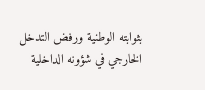بثوابته الوطنية ورفض التدخل الخارجي في شؤونه الداخلية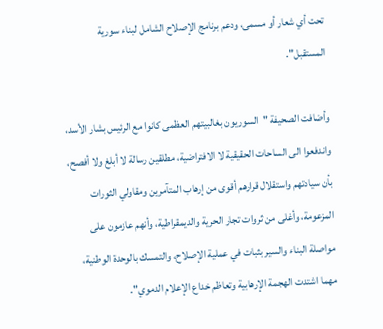تحت أي شعار أو مسمى، ودعم برنامج الإصلاح الشامل لبناء سورية المستقبل".

وأضافت الصحيفة "السوريون بغالبيتهم العظمى كانوا مع الرئيس بشار الأسد، واندفعوا الى الساحات الحقيقية لا الافتراضية، مطلقين رسالة لا أبلغ ولا أفصح، بأن سيادتهم واستقلال قرارهم أقوى من إرهاب المتآمرين ومقاولي الثورات المزعومة، وأغلى من ثروات تجار الحرية والديمقراطية، وأنهم عازمون على مواصلة البناء والسير بثبات في عملية الإصلاح، والتمسك بالوحدة الوطنية، مهما اشتدت الهجمة الإرهابية وتعاظم خداع الإعلام الدموي".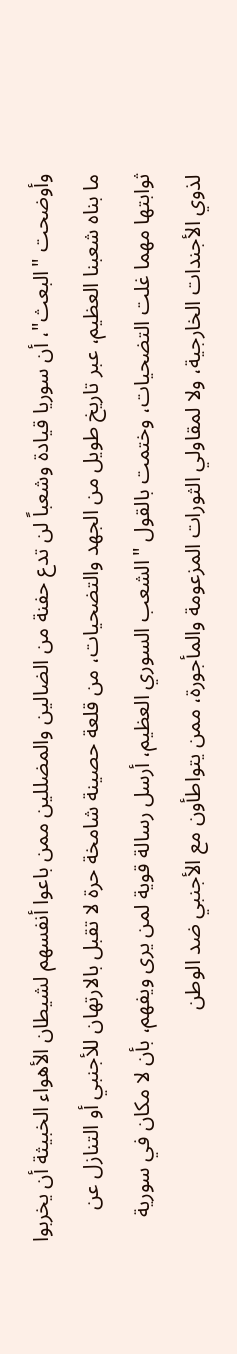وأوضحت "البعث"، أن سوريا قيادة وشعباً لن تدع حفنة من الضالين والمضللين ممن باعوا أنفسهم لشيطان الأهواء الخبيثة أن يخربوا ما بناه شعبنا العظيم، عبر تاريخ طويل من الجهد والتضحيات، من قلعة حصينة شامخة حرة لا تقبل بالارتهان للأجنبي أو التنازل عن ثوابتها مهما غلت التضحيات، وختمت بالقول "الشعب السوري العظيم، أرسل رسالة قوية لمن يرى ويفهم، بأن لا مكان في سورية لذوي الأجندات الخارجية، ولا لمقاولي الثورات المزعومة والمأجورة، ممن يتواطأون مع الأجنبي ضد الوطن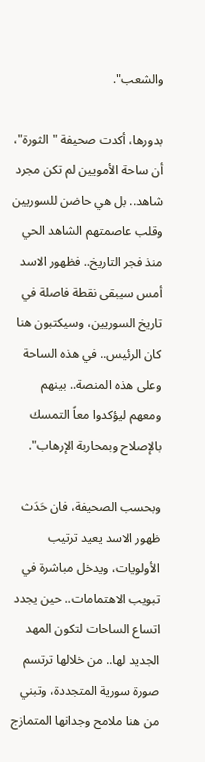والشعب".

بدورها، أكدت صحيفة "الثورة"، أن ساحة الأمويين لم تكن مجرد شاهد.. بل هي حاضن للسوريين وقلب عاصمتهم الشاهد الحي منذ فجر التاريخ.. فظهور الاسد أمس سيبقى نقطة فاصلة في تاريخ السوريين، وسيكتبون هنا كان الرئيس.. في هذه الساحة وعلى هذه المنصة.. بينهم ومعهم ليؤكدوا معاً التمسك بالإصلاح وبمحاربة الإرهاب".

وبحسب الصحيفة، فان حَدَث ظهور الاسد يعيد ترتيب الأولويات، ويدخل مباشرة في تبويب الاهتمامات.. حين يجدد اتساع الساحات لتكون المهد الجديد لها.. من خلالها ترتسم صورة سورية المتجددة، وتبني من هنا ملامح وجدانها المتمازج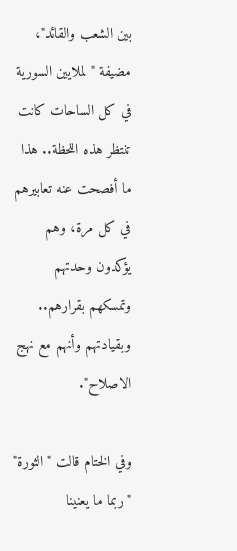بين الشعب والقائد"، مضيفة " لملايين السورية في كل الساحات كانت تنتظر هذه اللحظة.. هذا ما أفصحت عنه تعابيرهم في كل مرة، وهم يؤكدون وحدتهم وتمسكهم بقرارهم.. وبقيادتهم وأنهم مع نهج الاصلاح".

وفي الختام قالت "الثورة" "ربما ما يعنينا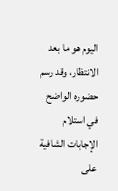اليوم هو ما بعد الانتظار، وقد رسم حضوره الواضح في استلام الإجابات الشافية على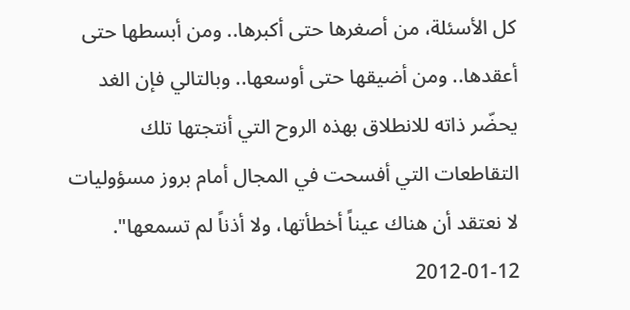كل الأسئلة، من أصغرها حتى أكبرها.. ومن أبسطها حتى أعقدها.. ومن أضيقها حتى أوسعها.. وبالتالي فإن الغد يحضّر ذاته للانطلاق بهذه الروح التي أنتجتها تلك التقاطعات التي أفسحت في المجال أمام بروز مسؤوليات لا نعتقد أن هناك عيناً أخطأتها، ولا أذناً لم تسمعها".
2012-01-12